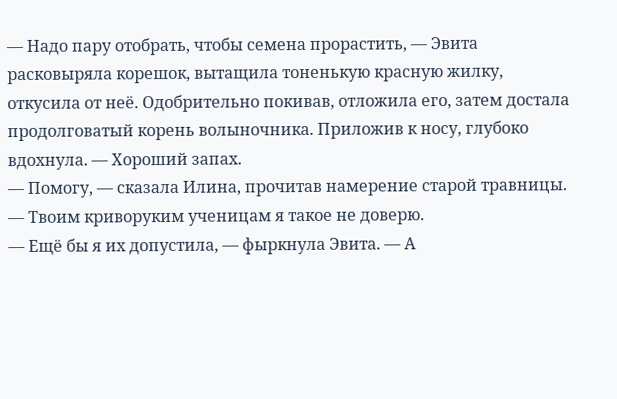— Надо пару отобрать, чтобы семена прорастить, — Эвита расковыряла корешок, вытащила тоненькую красную жилку, откусила от неё. Одобрительно покивав, отложила его, затем достала продолговатый корень волыночника. Приложив к носу, глубоко вдохнула. — Хороший запах.
— Помогу, — сказала Илина, прочитав намерение старой травницы. — Твоим криворуким ученицам я такое не доверю.
— Ещё бы я их допустила, — фыркнула Эвита. — А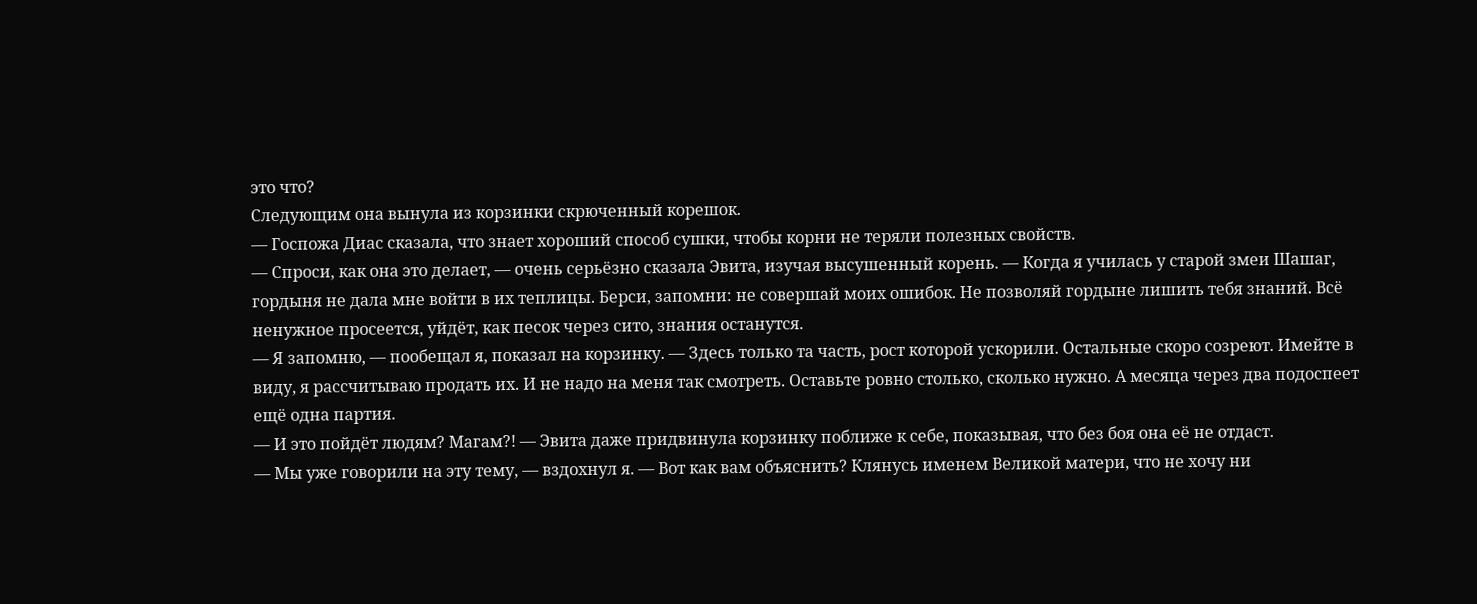это что?
Следующим она вынула из корзинки скрюченный корешок.
— Госпожа Диас сказала, что знает хороший способ сушки, чтобы корни не теряли полезных свойств.
— Спроси, как она это делает, — очень серьёзно сказала Эвита, изучая высушенный корень. — Когда я училась у старой змеи Шашаг, гордыня не дала мне войти в их теплицы. Берси, запомни: не совершай моих ошибок. Не позволяй гордыне лишить тебя знаний. Всё ненужное просеется, уйдёт, как песок через сито, знания останутся.
— Я запомню, — пообещал я, показал на корзинку. — Здесь только та часть, рост которой ускорили. Остальные скоро созреют. Имейте в виду, я рассчитываю продать их. И не надо на меня так смотреть. Оставьте ровно столько, сколько нужно. А месяца через два подоспеет ещё одна партия.
— И это пойдёт людям? Магам?! — Эвита даже придвинула корзинку поближе к себе, показывая, что без боя она её не отдаст.
— Мы уже говорили на эту тему, — вздохнул я. — Вот как вам объяснить? Клянусь именем Великой матери, что не хочу ни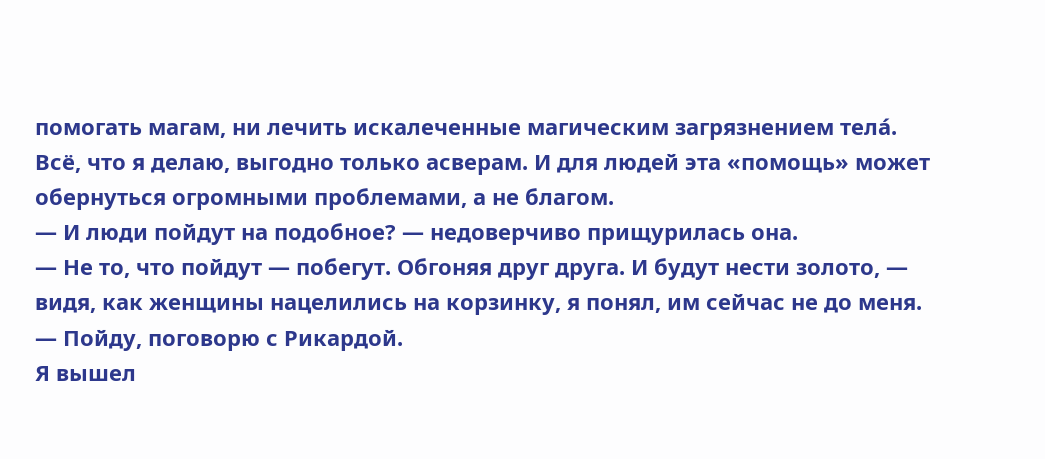помогать магам, ни лечить искалеченные магическим загрязнением тела́. Всё, что я делаю, выгодно только асверам. И для людей эта «помощь» может обернуться огромными проблемами, а не благом.
— И люди пойдут на подобное? — недоверчиво прищурилась она.
— Не то, что пойдут — побегут. Обгоняя друг друга. И будут нести золото, — видя, как женщины нацелились на корзинку, я понял, им сейчас не до меня. — Пойду, поговорю с Рикардой.
Я вышел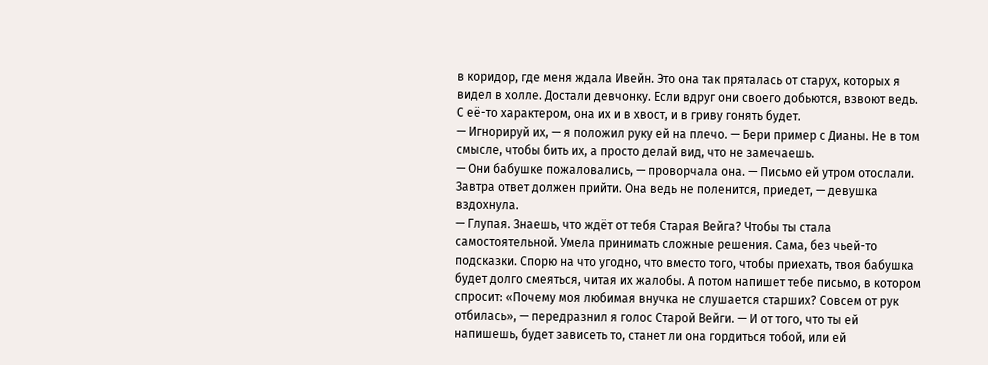в коридор, где меня ждала Ивейн. Это она так пряталась от старух, которых я видел в холле. Достали девчонку. Если вдруг они своего добьются, взвоют ведь. С её-то характером, она их и в хвост, и в гриву гонять будет.
— Игнорируй их, — я положил руку ей на плечо. — Бери пример с Дианы. Не в том смысле, чтобы бить их, а просто делай вид, что не замечаешь.
— Они бабушке пожаловались, — проворчала она. — Письмо ей утром отослали. Завтра ответ должен прийти. Она ведь не поленится, приедет, — девушка вздохнула.
— Глупая. Знаешь, что ждёт от тебя Старая Вейга? Чтобы ты стала самостоятельной. Умела принимать сложные решения. Сама, без чьей-то подсказки. Спорю на что угодно, что вместо того, чтобы приехать, твоя бабушка будет долго смеяться, читая их жалобы. А потом напишет тебе письмо, в котором спросит: «Почему моя любимая внучка не слушается старших? Совсем от рук отбилась», — передразнил я голос Старой Вейги. — И от того, что ты ей напишешь, будет зависеть то, станет ли она гордиться тобой, или ей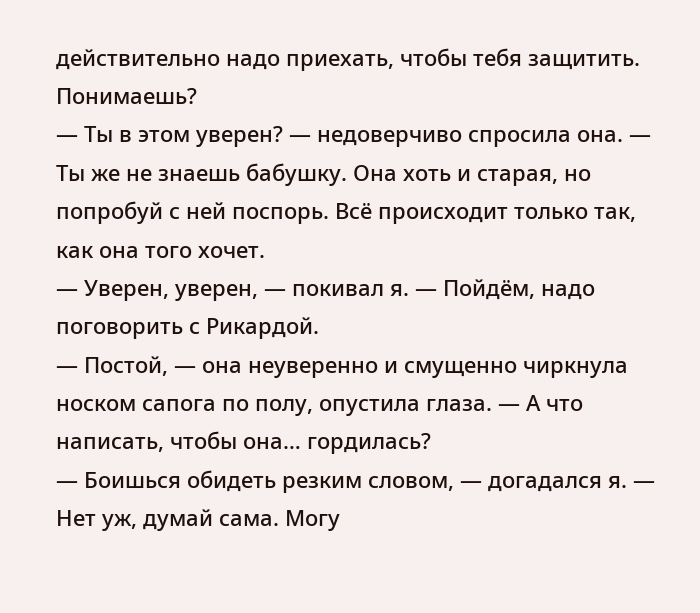действительно надо приехать, чтобы тебя защитить. Понимаешь?
— Ты в этом уверен? — недоверчиво спросила она. — Ты же не знаешь бабушку. Она хоть и старая, но попробуй с ней поспорь. Всё происходит только так, как она того хочет.
— Уверен, уверен, — покивал я. — Пойдём, надо поговорить с Рикардой.
— Постой, — она неуверенно и смущенно чиркнула носком сапога по полу, опустила глаза. — А что написать, чтобы она… гордилась?
— Боишься обидеть резким словом, — догадался я. — Нет уж, думай сама. Могу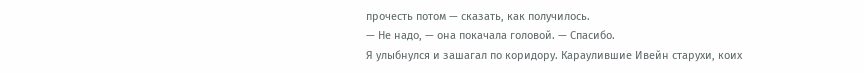прочесть потом — сказать, как получилось.
— Не надо, — она покачала головой. — Спасибо.
Я улыбнулся и зашагал по коридору. Караулившие Ивейн старухи, коих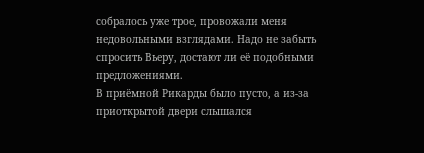собралось уже трое, провожали меня недовольными взглядами. Надо не забыть спросить Вьеру, достают ли её подобными предложениями.
В приёмной Рикарды было пусто, а из-за приоткрытой двери слышался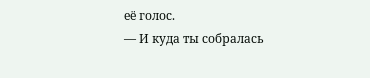её голос.
— И куда ты собралась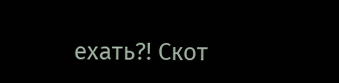ехать?! Скот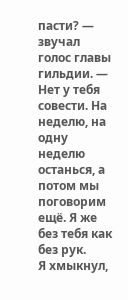пасти? — звучал голос главы гильдии. — Нет у тебя совести. На неделю, на одну неделю останься, а потом мы поговорим ещё. Я же без тебя как без рук.
Я хмыкнул,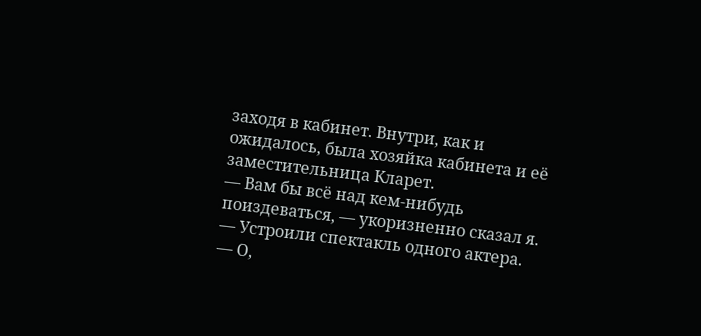заходя в кабинет. Внутри, как и ожидалось, была хозяйка кабинета и её заместительница Кларет.
— Вам бы всё над кем-нибудь поиздеваться, — укоризненно сказал я. — Устроили спектакль одного актера.
— О,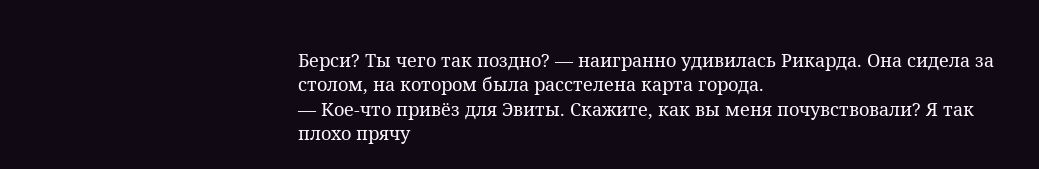Берси? Ты чего так поздно? — наигранно удивилась Рикарда. Она сидела за столом, на котором была расстелена карта города.
— Кое-что привёз для Эвиты. Скажите, как вы меня почувствовали? Я так плохо прячу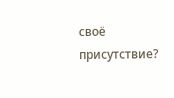своё присутствие?